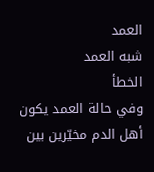العمد
شبه العمد
الخطأ
وفي حالة العمد يكون أهل الدم مخيّرين بين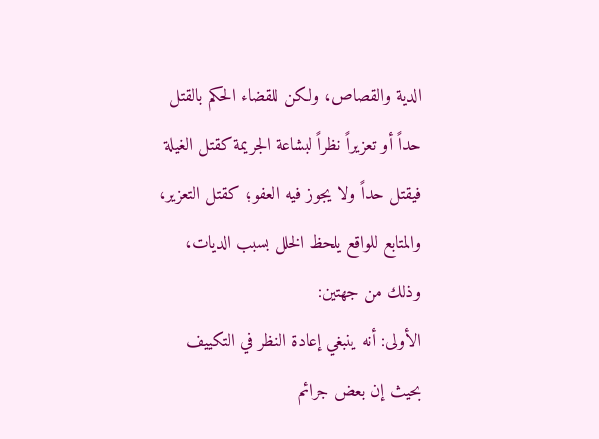الدية والقصاص، ولكن للقضاء الحكم بالقتل حداً أو تعزيراً نظراً لبشاعة الجريمة كقتل الغيلة فيقتل حداً ولا يجوز فيه العفو؛ كقتل التعزير، والمتابع للواقع يلحظ الخلل بسبب الديات، وذلك من جهتين:
الأولى: أنه ينبغي إعادة النظر في التكييف بحيث إن بعض جرائم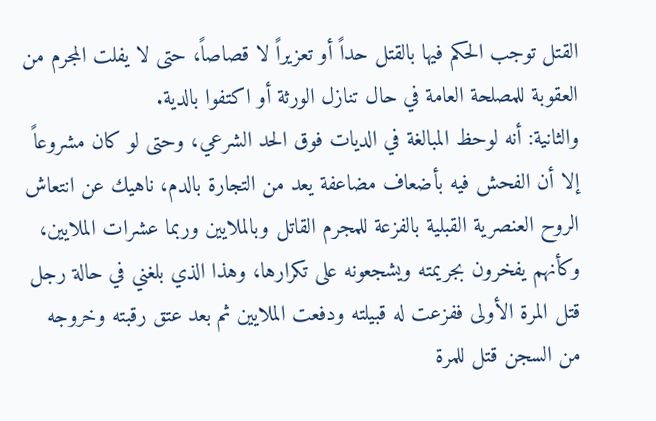القتل توجب الحكم فيها بالقتل حداً أو تعزيراً لا قصاصاً، حتى لا يفلت المجرم من العقوبة للمصلحة العامة في حال تنازل الورثة أو اكتفوا بالدية.
والثانية: أنه لوحظ المبالغة في الديات فوق الحد الشرعي، وحتى لو كان مشروعاً إلا أن الفحش فيه بأضعاف مضاعفة يعد من التجارة بالدم، ناهيك عن انتعاش الروح العنصرية القبلية بالفزعة للمجرم القاتل وبالملايين وربما عشرات الملايين، وكأنهم يفخرون بجريمته ويشجعونه على تكرارها، وهذا الذي بلغني في حالة رجل قتل المرة الأولى ففزعت له قبيلته ودفعت الملايين ثم بعد عتق رقبته وخروجه من السجن قتل للمرة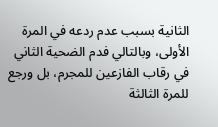الثانية بسبب عدم ردعه في المرة الأولى، وبالتالي فدم الضحية الثاني في رقاب الفازعين للمجرم، بل ورجع للمرة الثالثة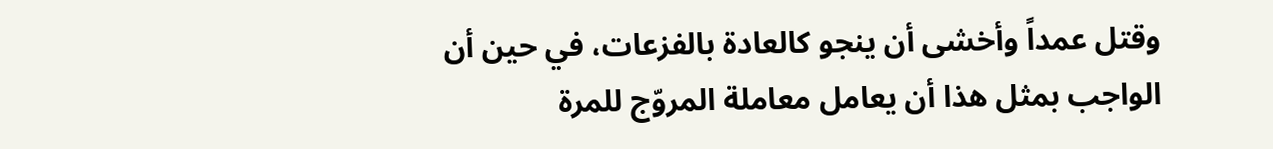وقتل عمداً وأخشى أن ينجو كالعادة بالفزعات، في حين أن الواجب بمثل هذا أن يعامل معاملة المروّج للمرة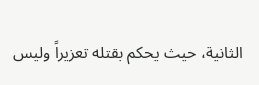الثانية، حيث يحكم بقتله تعزيراً وليس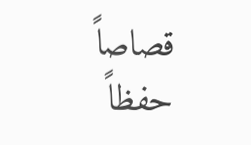قصاصاً حفظاً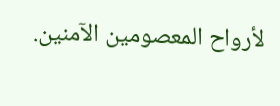لأرواح المعصومين الآمنين.